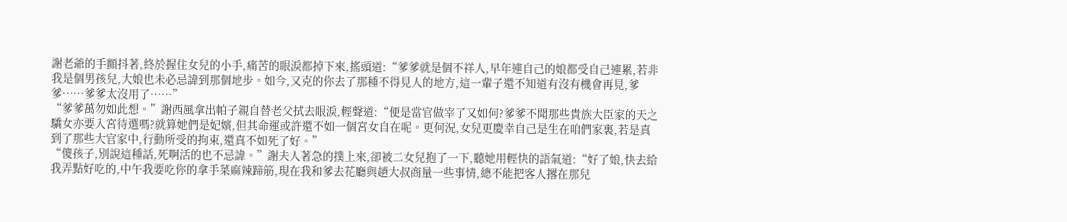謝老爺的手顫抖著,終於握住女兒的小手,痛苦的眼淚都掉下來,搖頭道:“爹爹就是個不祥人,早年連自己的娘都受自己連累,若非我是個男孩兒,大娘也未必忌諱到那個地步。如今,又克的你去了那種不得見人的地方,這一輩子還不知道有沒有機會再見,爹爹……爹爹太沒用了……”
“爹爹萬勿如此想。”謝西風拿出帕子親自替老父拭去眼淚,輕聲道:“便是當官做宰了又如何?爹爹不聞那些貴族大臣家的天之驕女亦要入宮待選嗎?就算她們是妃嬪,但其命運或許還不如一個宮女自在呢。更何況,女兒更慶幸自己是生在咱們家裏,若是真到了那些大官家中,行動所受的拘束,還真不如死了好。”
“傻孩子,別說這種話,死啊活的也不忌諱。”謝夫人著急的撲上來,卻被二女兒抱了一下,聽她用輕快的語氣道:“好了娘,快去給我弄點好吃的,中午我要吃你的拿手菜麻辣蹄筋,現在我和爹去花廳與趙大叔商量一些事情,總不能把客人撂在那兒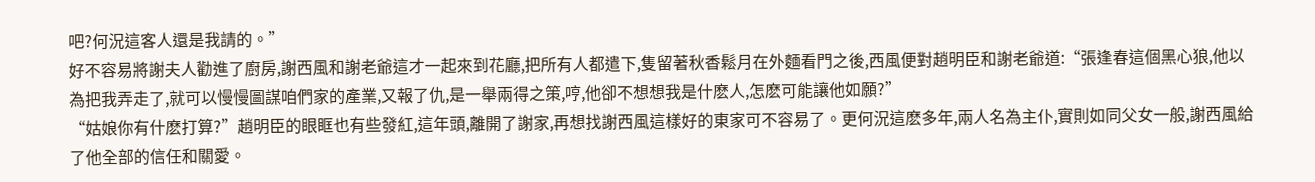吧?何況這客人還是我請的。”
好不容易將謝夫人勸進了廚房,謝西風和謝老爺這才一起來到花廳,把所有人都遣下,隻留著秋香鬆月在外麵看門之後,西風便對趙明臣和謝老爺道:“張逢春這個黑心狼,他以為把我弄走了,就可以慢慢圖謀咱們家的產業,又報了仇,是一舉兩得之策,哼,他卻不想想我是什麽人,怎麽可能讓他如願?”
“姑娘你有什麽打算?”趙明臣的眼眶也有些發紅,這年頭,離開了謝家,再想找謝西風這樣好的東家可不容易了。更何況這麽多年,兩人名為主仆,實則如同父女一般,謝西風給了他全部的信任和關愛。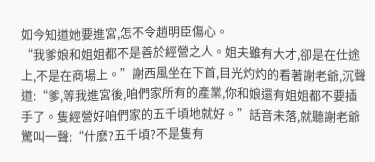如今知道她要進宮,怎不令趙明臣傷心。
“我爹娘和姐姐都不是善於經營之人。姐夫雖有大才,卻是在仕途上,不是在商場上。”謝西風坐在下首,目光灼灼的看著謝老爺,沉聲道:“爹,等我進宮後,咱們家所有的產業,你和娘還有姐姐都不要插手了。隻經營好咱們家的五千頃地就好。”話音未落,就聽謝老爺驚叫一聲:“什麽?五千頃?不是隻有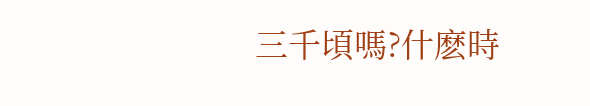三千頃嗎?什麽時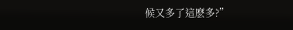候又多了這麽多?”